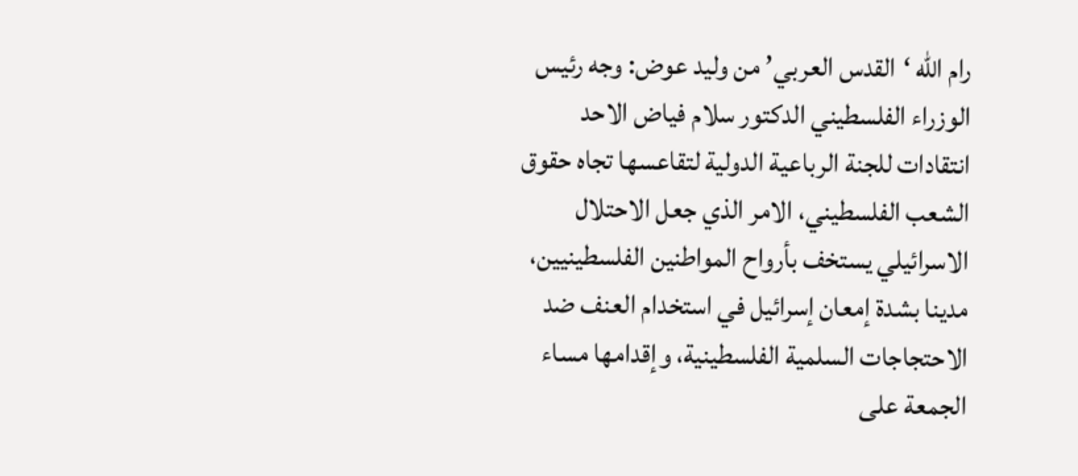رام الله ‘القدس العربي’ من وليد عوض: وجه رئيس الوزراء الفلسطيني الدكتور سلام فياض الاحد انتقادات للجنة الرباعية الدولية لتقاعسها تجاه حقوق الشعب الفلسطيني، الامر الذي جعل الاحتلال الاسرائيلي يستخف بأرواح المواطنين الفلسطينيين، مدينا بشدة إمعان إسرائيل في استخدام العنف ضد الاحتجاجات السلمية الفلسطينية، وإقدامها مساء الجمعة على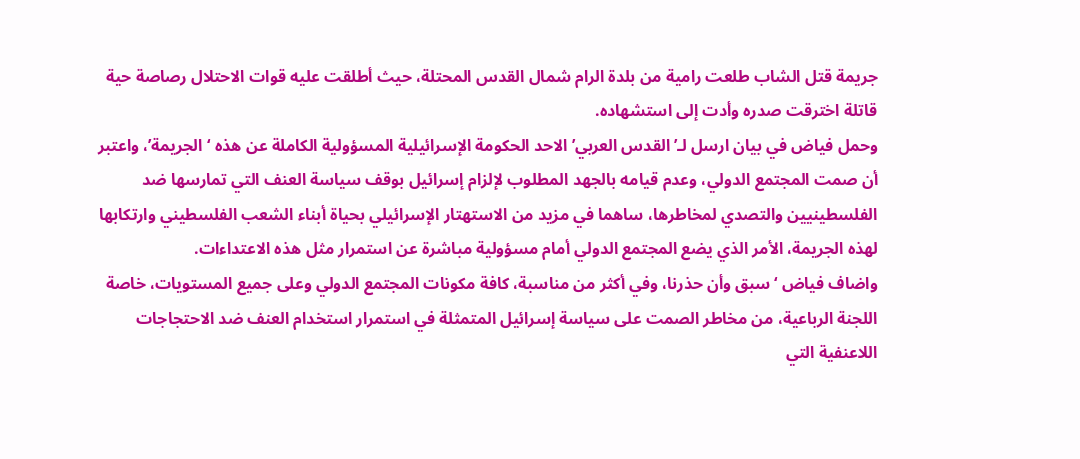جريمة قتل الشاب طلعت رامية من بلدة الرام شمال القدس المحتلة، حيث أطلقت عليه قوات الاحتلال رصاصة حية قاتلة اخترقت صدره وأدت إلى استشهاده.
وحمل فياض في بيان ارسل لـ’القدس العربي’ الاحد الحكومة الإسرائيلية المسؤولية الكاملة عن هذه ‘الجريمة’، واعتبر أن صمت المجتمع الدولي، وعدم قيامه بالجهد المطلوب لإلزام إسرائيل بوقف سياسة العنف التي تمارسها ضد الفلسطينيين والتصدي لمخاطرها، ساهما في مزيد من الاستهتار الإسرائيلي بحياة أبناء الشعب الفلسطيني وارتكابها لهذه الجريمة، الأمر الذي يضع المجتمع الدولي أمام مسؤولية مباشرة عن استمرار مثل هذه الاعتداءات.
واضاف فياض ‘سبق وأن حذرنا، وفي أكثر من مناسبة، كافة مكونات المجتمع الدولي وعلى جميع المستويات، خاصة اللجنة الرباعية، من مخاطر الصمت على سياسة إسرائيل المتمثلة في استمرار استخدام العنف ضد الاحتجاجات اللاعنفية التي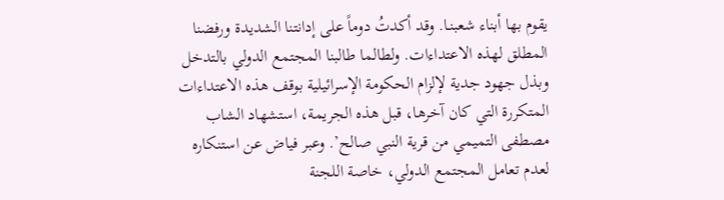يقوم بها أبناء شعبنـا. وقد أكدتُ دوماً على إدانتنا الشديدة ورفضنا المطلق لهذه الاعتداءات. ولطالما طالبنا المجتمع الدولي بالتدخل وبذل جهود جدية لإلزام الحكومة الإسرائيلية بوقف هذه الاعتداءات المتكررة التي كان آخرها، قبل هذه الجريمة، استشهاد الشاب مصطفى التميمي من قرية النبي صالح’. وعبر فياض عن استنكاره لعدم تعامل المجتمع الدولي، خاصة اللجنة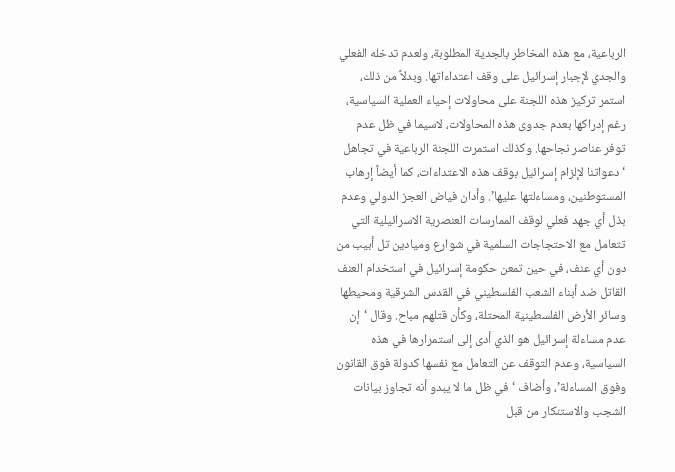الرباعية، مع هذه المخاطر بالجدية المطلوبة، ولعدم تدخله الفعلي والجدي لإجبار إسرائيل على وقف اعتداءاتها. وبدلاً من ذلك، استمر تركيز هذه اللجنة على محاولات إحياء العملية السياسية، رغم إدراكها بعدم جدوى هذه المحاولات، لاسيما في ظل عدم توفر عناصر نجاحها. وكذلك استمرت اللجنة الرباعية في تجاهل ‘دعواتنا لإلزام إسرائيل بوقف هذه الاعتداءات، كما أيضاً إرهاب المستوطنين، ومساءلتها عليها’. وأدان فياض العجز الدولي وعدم بذل أي جهد فعلي لوقف الممارسات العنصرية الاسرائيلية التي تتعامل مع الاحتجاجات السلمية في شوارع وميادين تل أبيب من دون أي عنف، في حين تمعن حكومة إسرائيل في استخدام العنف القاتل ضد أبناء الشعب الفلسطيني في القدس الشرقية ومحيطها وسائر الأرض الفلسطينية المحتلة، وكأن قتلهم مباح. وقال ‘إن عدم مساءلة إسرائيل هو الذي أدى إلى استمرارها في هذه السياسية، وعدم التوقف عن التعامل مع نفسها كدولة فوق القانون وفوق المساءلة’، وأضاف ‘في ظل ما لا يبدو أنه تجاوز بيانات الشجب والاستنكار من قبل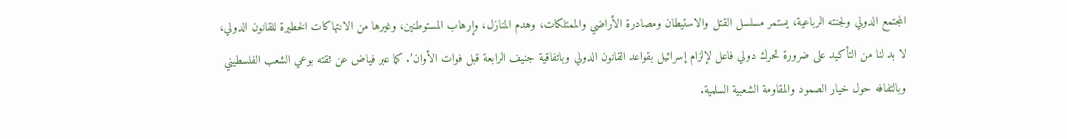المجتمع الدولي ولجنته الرباعية، يستمر مسلسل القتل والاستيطان ومصادرة الأراضي والممتلكات، وهدم المنازل، وإرهاب المستوطنين، وغيرها من الانتهاكات الخطيرة للقانون الدولي، لا بد لنا من التأكيد على ضرورة تحرك دولي فاعل لإلزام إسرائيل بقواعد القانون الدولي وباتفاقية جنيف الرابعة قبل فوات الأوان’. كما عبر فياض عن ثقته بوعي الشعب الفلسطيني وبالتفافه حول خيار الصمود والمقاومة الشعبية السلمية.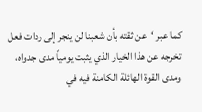كما عبر ‘عن ثقته بأن شعبنا لن ينجر إلى ردات فعل تخرجه عن هذا الخيار الذي يثبت يومياً مدى جدواه، ومدى القوة الهائلة الكامنة فيه في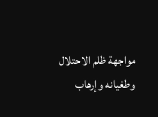مواجهة ظلم الاحتلال وطغيانه وإرهاب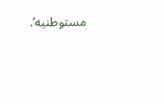مستوطنيه’.